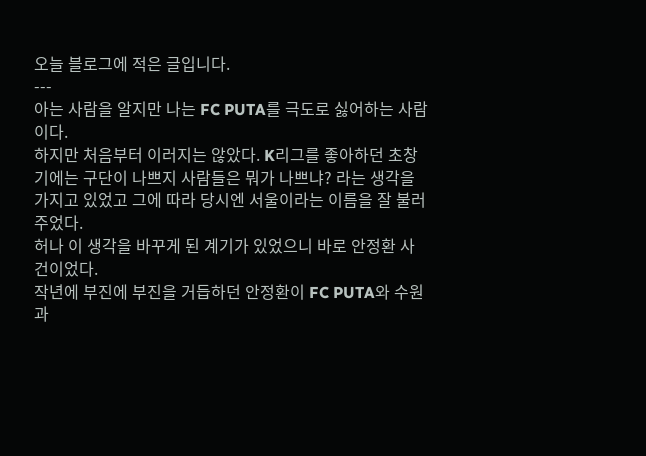오늘 블로그에 적은 글입니다.
---
아는 사람을 알지만 나는 FC PUTA를 극도로 싫어하는 사람이다.
하지만 처음부터 이러지는 않았다. K리그를 좋아하던 초창기에는 구단이 나쁘지 사람들은 뭐가 나쁘냐? 라는 생각을 가지고 있었고 그에 따라 당시엔 서울이라는 이름을 잘 불러주었다.
허나 이 생각을 바꾸게 된 계기가 있었으니 바로 안정환 사건이었다.
작년에 부진에 부진을 거듭하던 안정환이 FC PUTA와 수원과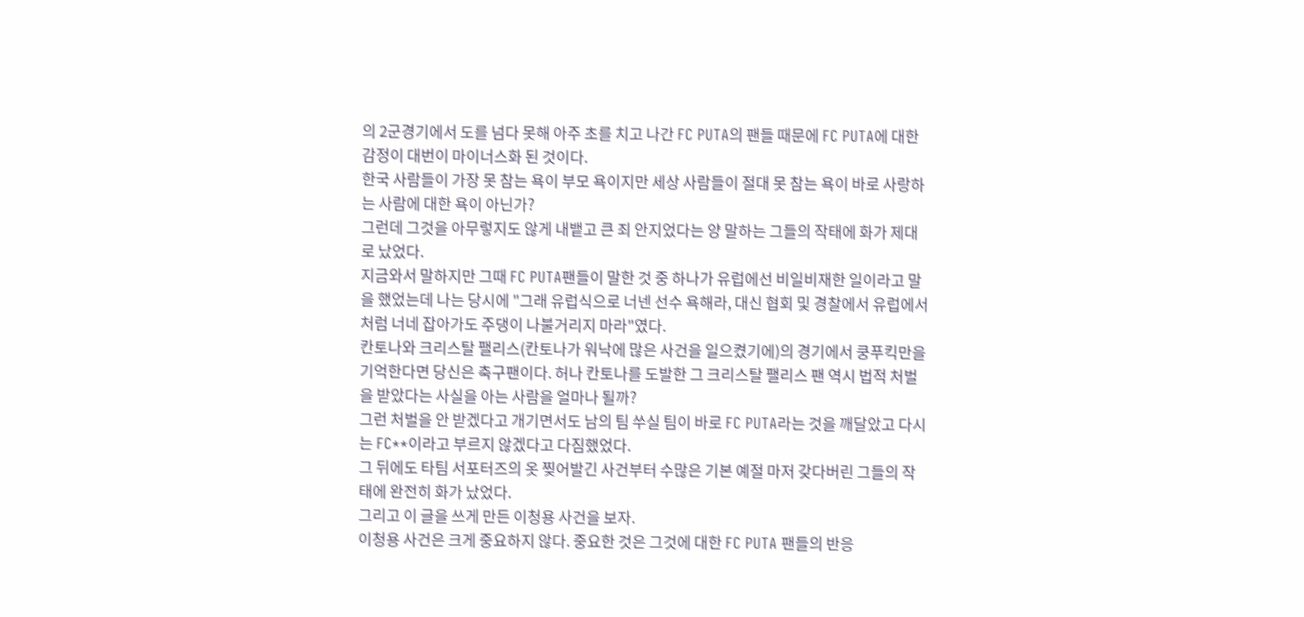의 2군경기에서 도를 넘다 못해 아주 초를 치고 나간 FC PUTA의 팬들 때문에 FC PUTA에 대한 감정이 대번이 마이너스화 된 것이다.
한국 사람들이 가장 못 참는 욕이 부모 욕이지만 세상 사람들이 절대 못 참는 욕이 바로 사랑하는 사람에 대한 욕이 아닌가?
그런데 그것을 아무렇지도 않게 내뱉고 큰 죄 안지었다는 양 말하는 그들의 작태에 화가 제대로 났었다.
지금와서 말하지만 그때 FC PUTA팬들이 말한 것 중 하나가 유럽에선 비일비재한 일이라고 말을 했었는데 나는 당시에 "그래 유럽식으로 너넨 선수 욕해라, 대신 협회 및 경찰에서 유럽에서처럼 너네 잡아가도 주댕이 나불거리지 마라"였다.
칸토나와 크리스탈 팰리스(칸토나가 워낙에 많은 사건을 일으켰기에)의 경기에서 쿵푸킥만을 기억한다면 당신은 축구팬이다. 허나 칸토나를 도발한 그 크리스탈 팰리스 팬 역시 법적 처벌을 받았다는 사실을 아는 사람을 얼마나 될까?
그런 처벌을 안 받겠다고 개기면서도 남의 팀 쑤실 팀이 바로 FC PUTA라는 것을 깨달았고 다시는 FC**이라고 부르지 않겠다고 다짐했었다.
그 뒤에도 타팀 서포터즈의 옷 찢어발긴 사건부터 수많은 기본 예절 마저 갖다버린 그들의 작태에 완전히 화가 났었다.
그리고 이 글을 쓰게 만든 이청용 사건을 보자.
이청용 사건은 크게 중요하지 않다. 중요한 것은 그것에 대한 FC PUTA 팬들의 반응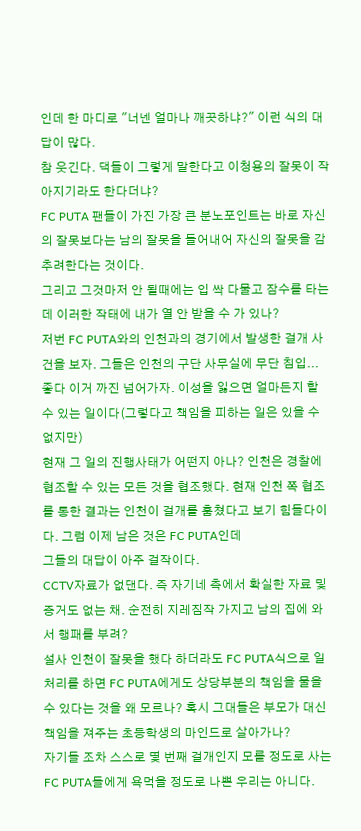인데 한 마디로 "너넨 얼마나 깨끗하냐?" 이런 식의 대답이 많다.
참 웃긴다. 댁들이 그렇게 말한다고 이청용의 잘못이 작아지기라도 한다더냐?
FC PUTA 팬들이 가진 가장 큰 분노포인트는 바로 자신의 잘못보다는 남의 잘못을 들어내어 자신의 잘못을 감추려한다는 것이다.
그리고 그것마저 안 될때에는 입 싹 다물고 잠수를 타는데 이러한 작태에 내가 열 안 받을 수 가 있나?
저번 FC PUTA와의 인천과의 경기에서 발생한 걸개 사건을 보자. 그들은 인천의 구단 사무실에 무단 침입... 좋다 이거 까진 넘어가자. 이성을 잃으면 얼마든지 할 수 있는 일이다(그렇다고 책임을 피하는 일은 있을 수 없지만)
현재 그 일의 진행사태가 어떤지 아나? 인천은 경찰에 협조할 수 있는 모든 것을 협조했다. 현재 인천 쪽 협조를 통한 결과는 인천이 걸개를 훔쳤다고 보기 힘들다이다. 그럼 이제 남은 것은 FC PUTA인데
그들의 대답이 아주 걸작이다.
CCTV자료가 없댄다. 즉 자기네 측에서 확실한 자료 및 증거도 없는 채. 순전히 지레짐작 가지고 남의 집에 와서 행패를 부려?
설사 인천이 잘못을 했다 하더라도 FC PUTA식으로 일처리를 하면 FC PUTA에게도 상당부분의 책임을 물을 수 있다는 것을 왜 모르나? 혹시 그대들은 부모가 대신 책임을 져주는 초등학생의 마인드로 살아가나?
자기들 조차 스스로 몇 번째 걸개인지 모를 정도로 사는 FC PUTA들에게 욕먹을 정도로 나쁜 우리는 아니다.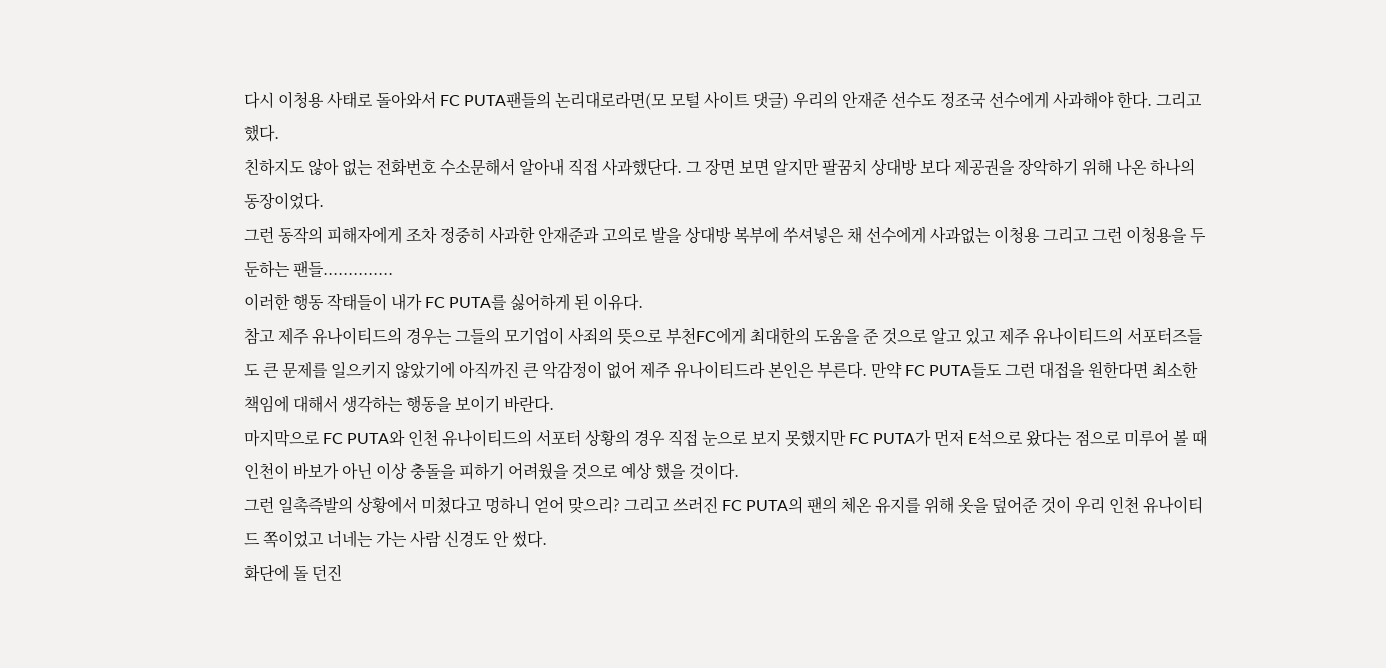다시 이청용 사태로 돌아와서 FC PUTA팬들의 논리대로라면(모 모털 사이트 댓글) 우리의 안재준 선수도 정조국 선수에게 사과해야 한다. 그리고 했다.
친하지도 않아 없는 전화번호 수소문해서 알아내 직접 사과했단다. 그 장면 보면 알지만 팔꿈치 상대방 보다 제공권을 장악하기 위해 나온 하나의 동장이었다.
그런 동작의 피해자에게 조차 정중히 사과한 안재준과 고의로 발을 상대방 복부에 쑤셔넣은 채 선수에게 사과없는 이청용 그리고 그런 이청용을 두둔하는 팬들..............
이러한 행동 작태들이 내가 FC PUTA를 싫어하게 된 이유다.
참고 제주 유나이티드의 경우는 그들의 모기업이 사죄의 뜻으로 부천FC에게 최대한의 도움을 준 것으로 알고 있고 제주 유나이티드의 서포터즈들도 큰 문제를 일으키지 않았기에 아직까진 큰 악감정이 없어 제주 유나이티드라 본인은 부른다. 만약 FC PUTA들도 그런 대접을 원한다면 최소한 책임에 대해서 생각하는 행동을 보이기 바란다.
마지막으로 FC PUTA와 인천 유나이티드의 서포터 상황의 경우 직접 눈으로 보지 못했지만 FC PUTA가 먼저 E석으로 왔다는 점으로 미루어 볼 때 인천이 바보가 아닌 이상 충돌을 피하기 어려웠을 것으로 예상 했을 것이다.
그런 일촉즉발의 상황에서 미쳤다고 멍하니 얻어 맞으리? 그리고 쓰러진 FC PUTA의 팬의 체온 유지를 위해 옷을 덮어준 것이 우리 인천 유나이티드 쪽이었고 너네는 가는 사람 신경도 안 썼다.
화단에 돌 던진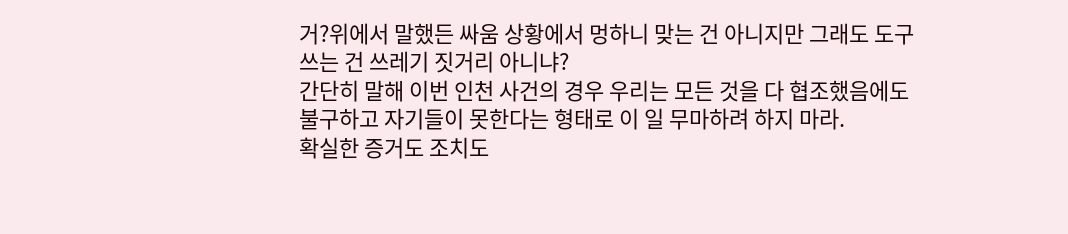거?위에서 말했든 싸움 상황에서 멍하니 맞는 건 아니지만 그래도 도구 쓰는 건 쓰레기 짓거리 아니냐?
간단히 말해 이번 인천 사건의 경우 우리는 모든 것을 다 협조했음에도 불구하고 자기들이 못한다는 형태로 이 일 무마하려 하지 마라.
확실한 증거도 조치도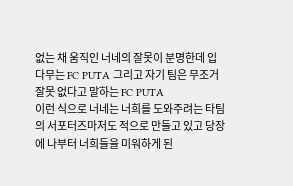없는 채 움직인 너네의 잘못이 분명한데 입다무는 FC PUTA 그리고 자기 팀은 무조거 잘못 없다고 말하는 FC PUTA
이런 식으로 너네는 너희를 도와주려는 타팀의 서포터즈마저도 적으로 만들고 있고 당장에 나부터 너희들을 미워하게 된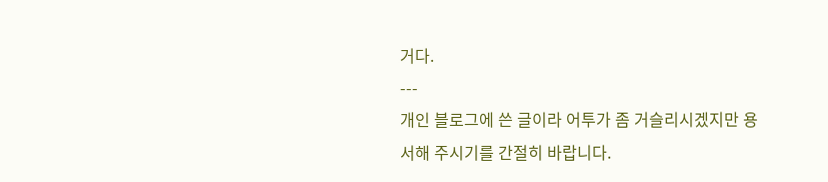거다.
---
개인 블로그에 쓴 글이라 어투가 좀 거슬리시겠지만 용서해 주시기를 간절히 바랍니다.